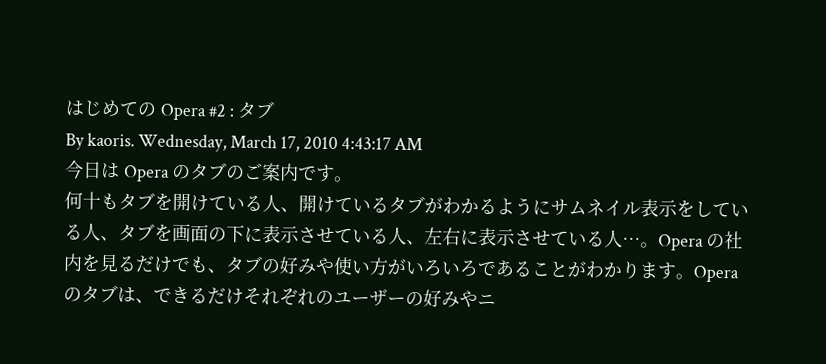はじめての Opera #2 : タブ
By kaoris. Wednesday, March 17, 2010 4:43:17 AM
今日は Opera のタブのご案内です。
何十もタブを開けている人、開けているタブがわかるようにサムネイル表示をしている人、タブを画面の下に表示させている人、左右に表示させている人…。Opera の社内を見るだけでも、タブの好みや使い方がいろいろであることがわかります。Opera のタブは、できるだけそれぞれのユーザーの好みやニ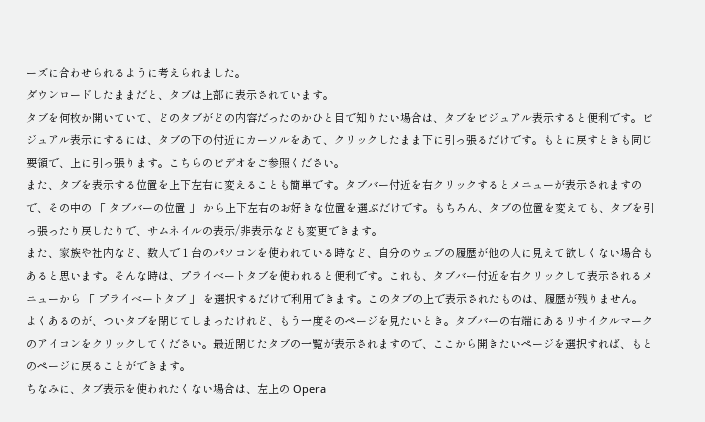ーズに合わせられるように考えられました。
ダウンロードしたままだと、タブは上部に表示されています。
タブを何枚か開いていて、どのタブがどの内容だったのかひと目で知りたい場合は、タブをビジュアル表示すると便利です。ビジュアル表示にするには、タブの下の付近にカーソルをあて、クリックしたまま下に引っ張るだけです。もとに戻すときも同じ要領で、上に引っ張ります。こちらのビデオをご参照ください。
また、タブを表示する位置を上下左右に変えることも簡単です。タブバー付近を右クリックするとメニューが表示されますので、その中の 「 タブバーの位置 」 から上下左右のお好きな位置を選ぶだけです。もちろん、タブの位置を変えても、タブを引っ張ったり戻したりで、サムネイルの表示/非表示なども変更できます。
また、家族や社内など、数人で 1 台のパソコンを使われている時など、自分のウェブの履歴が他の人に見えて欲しくない場合もあると思います。そんな時は、プライベートタブを使われると便利です。これも、タブバー付近を右クリックして表示されるメニューから 「 プライベートタブ 」 を選択するだけで利用できます。このタブの上で表示されたものは、履歴が残りません。
よくあるのが、ついタブを閉じてしまったけれど、もう一度そのページを見たいとき。タブバーの右端にあるリサイクルマークのアイコンをクリックしてください。最近閉じたタブの一覧が表示されますので、ここから開きたいページを選択すれば、もとのページに戻ることができます。
ちなみに、タブ表示を使われたくない場合は、左上の Opera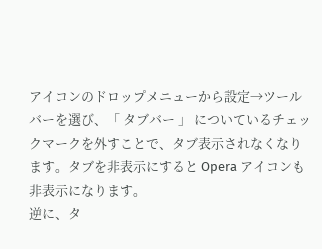アイコンのドロップメニューから設定→ツールバーを選び、「 タブバー 」 についているチェックマークを外すことで、タブ表示されなくなります。タブを非表示にすると Opera アイコンも非表示になります。
逆に、タ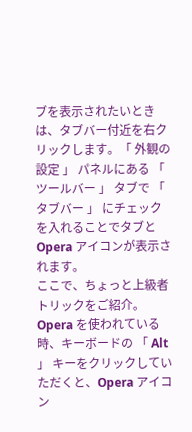ブを表示されたいときは、タブバー付近を右クリックします。「 外観の設定 」 パネルにある 「 ツールバー 」 タブで 「 タブバー 」 にチェックを入れることでタブと Opera アイコンが表示されます。
ここで、ちょっと上級者トリックをご紹介。
Opera を使われている時、キーボードの 「 Alt 」 キーをクリックしていただくと、Opera アイコン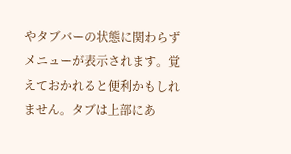やタブバーの状態に関わらずメニューが表示されます。覚えておかれると便利かもしれません。タブは上部にあ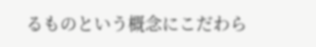るものという概念にこだわら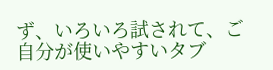ず、いろいろ試されて、ご自分が使いやすいタブ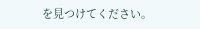を見つけてください。